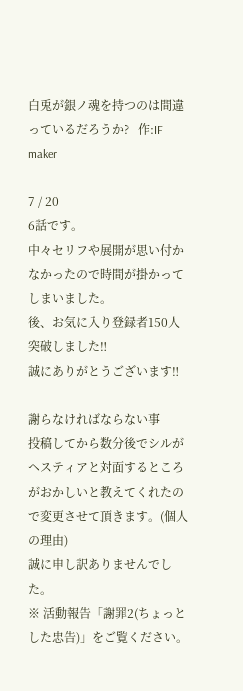白兎が銀ノ魂を持つのは間違っているだろうか?   作:IF maker

7 / 20
6話です。
中々セリフや展開が思い付かなかったので時間が掛かってしまいました。
後、お気に入り登録者150人突破しました‼
誠にありがとうございます‼

謝らなければならない事
投稿してから数分後でシルがヘスティアと対面するところがおかしいと教えてくれたので変更させて頂きます。(個人の理由)
誠に申し訳ありませんでした。
※ 活動報告「謝罪2(ちょっとした忠告)」をご覧ください。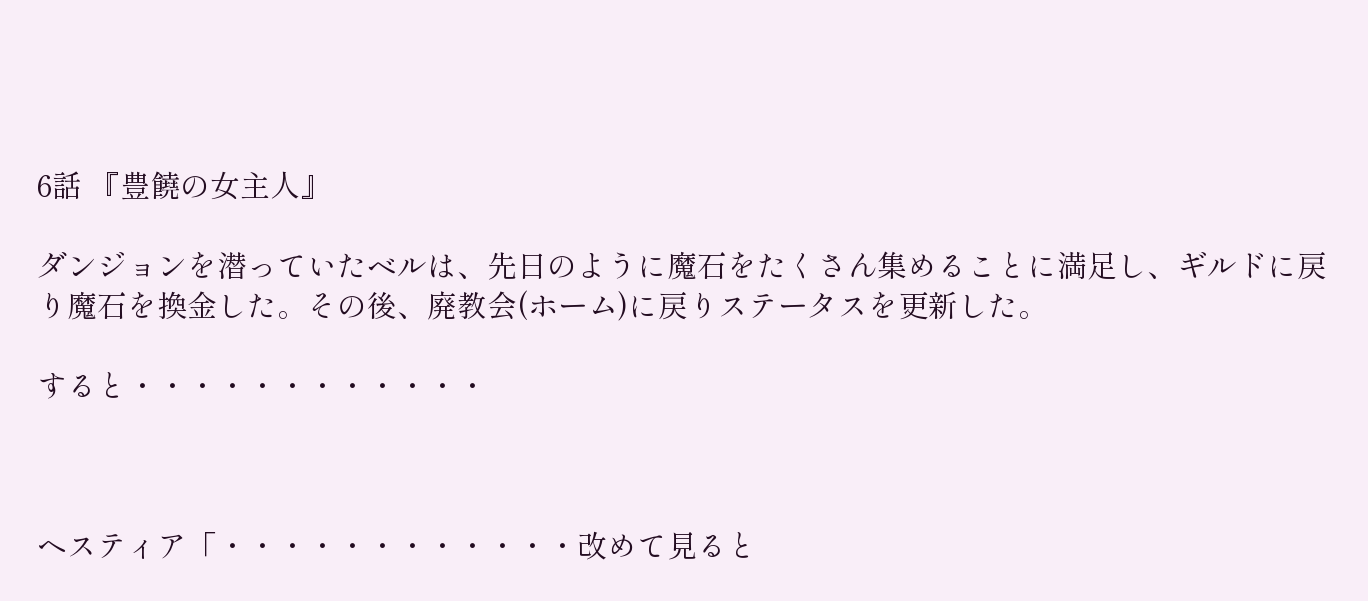6話 『豊饒の女主人』

ダンジョンを潜っていたベルは、先日のように魔石をたくさん集めることに満足し、ギルドに戻り魔石を換金した。その後、廃教会(ホーム)に戻りステータスを更新した。

すると・・・・・・・・・・・・



ヘスティア「・・・・・・・・・・・・改めて見ると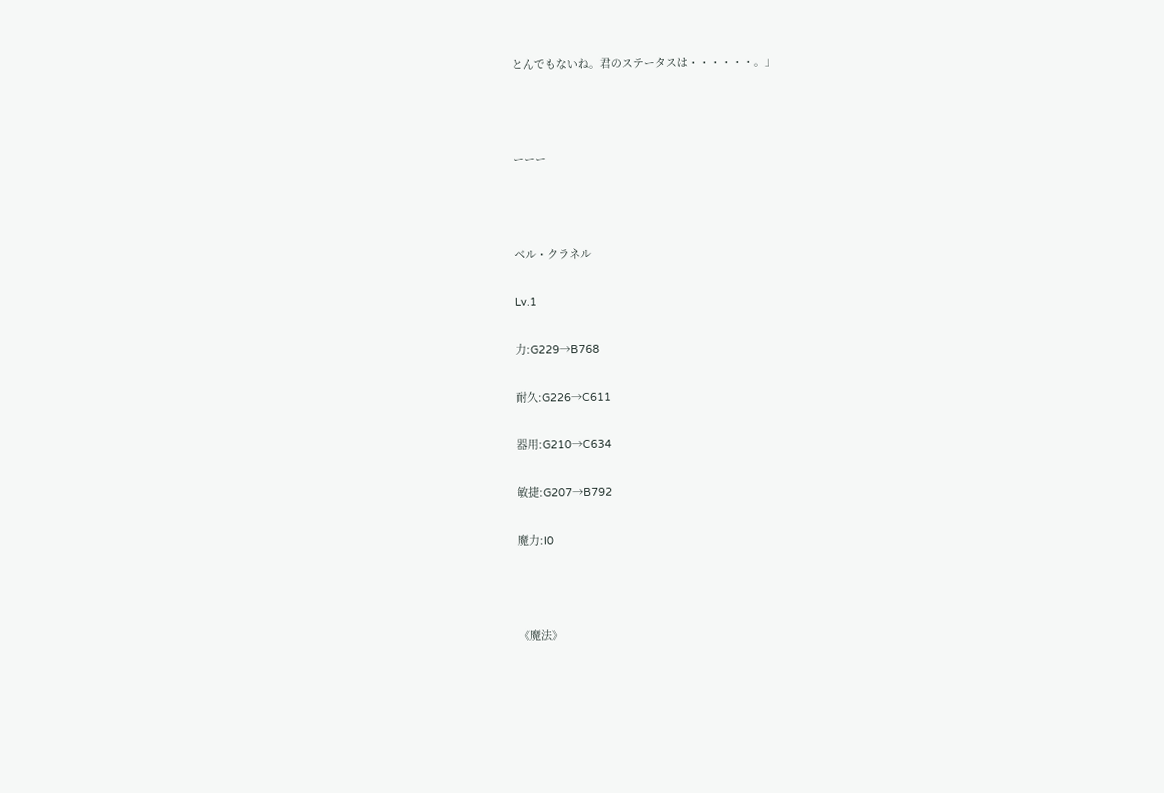とんでもないね。君のステータスは・・・・・・。」



ーーー



ベル・クラネル

Lv.1

力:G229→B768

耐久:G226→C611

器用:G210→C634

敏捷:G207→B792

魔力:I0



《魔法》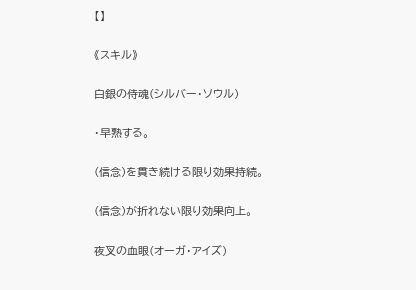【】

《スキル》

白銀の侍魂(シルバー・ソウル)

・早熟する。

(信念)を貫き続ける限り効果持続。

(信念)が折れない限り効果向上。

夜叉の血眼(オーガ・アイズ)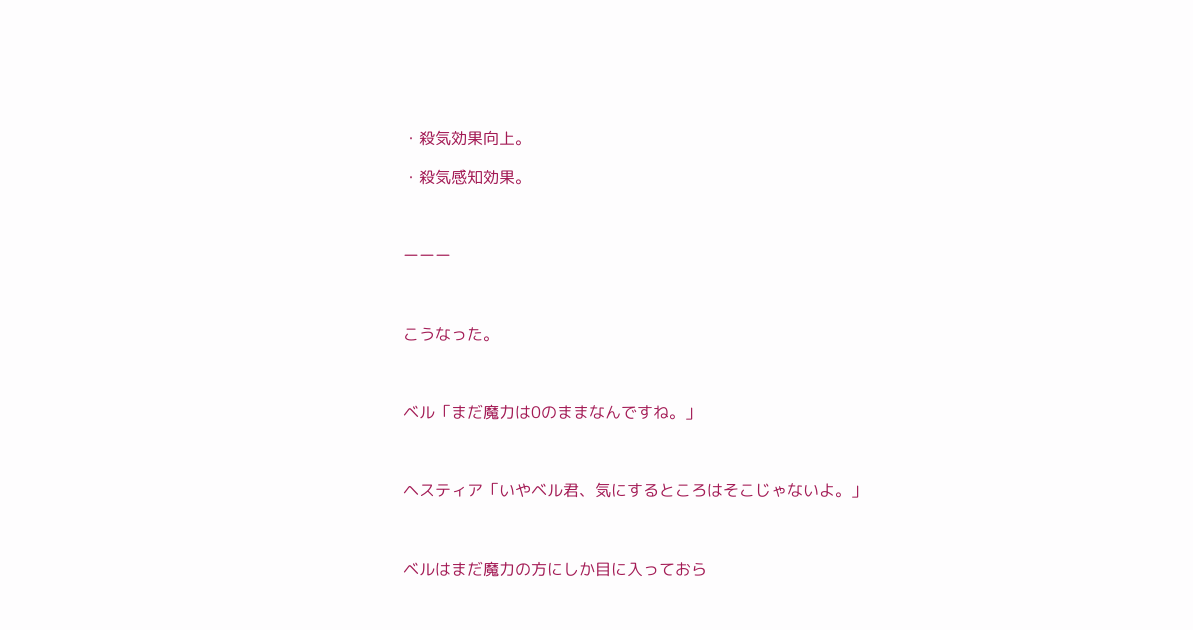・殺気効果向上。

・殺気感知効果。



ーーー



こうなった。



ベル「まだ魔力は0のままなんですね。」



ヘスティア「いやベル君、気にするところはそこじゃないよ。」



ベルはまだ魔力の方にしか目に入っておら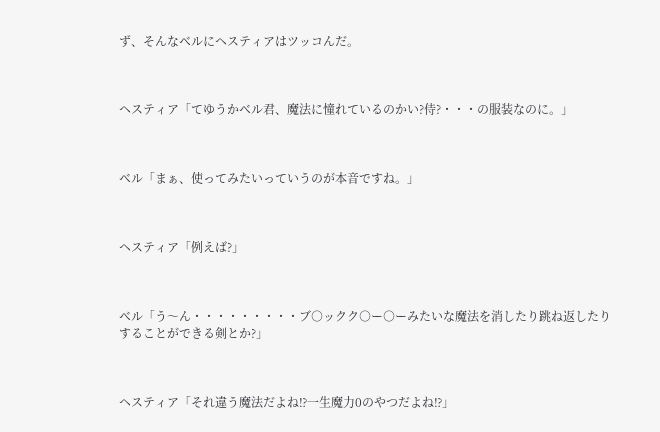ず、そんなベルにヘスティアはツッコんだ。



ヘスティア「てゆうかベル君、魔法に憧れているのかい?侍?・・・の服装なのに。」



ベル「まぁ、使ってみたいっていうのが本音ですね。」



ヘスティア「例えば?」



ベル「う〜ん・・・・・・・・・ブ○ックク○ー○ーみたいな魔法を消したり跳ね返したりすることができる剣とか?」



ヘスティア「それ違う魔法だよね⁉一生魔力0のやつだよね⁉」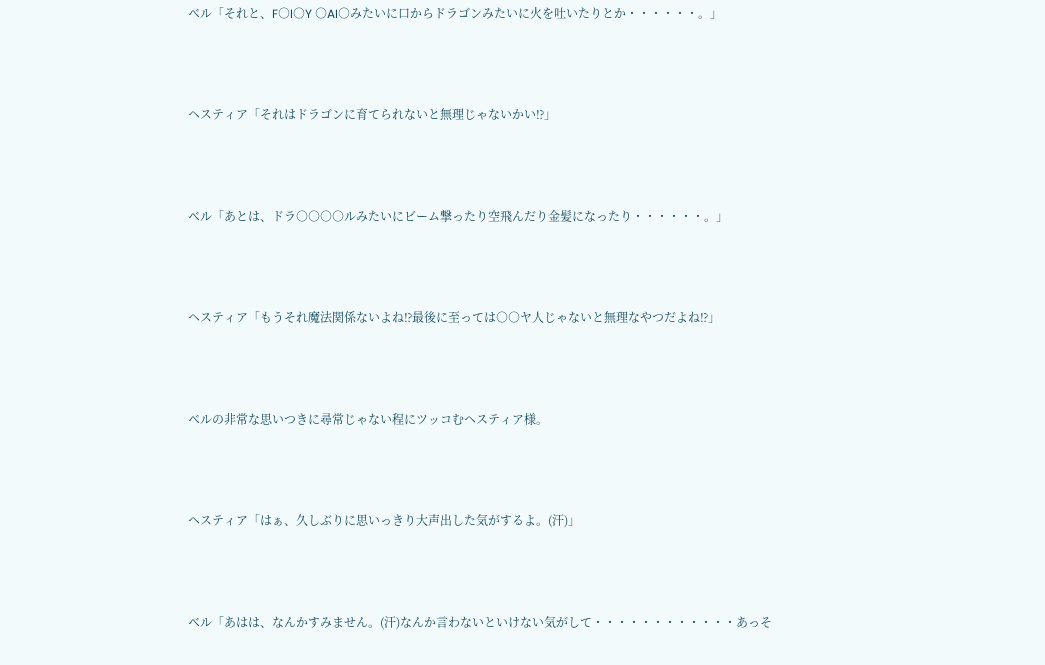ベル「それと、F○I○Y ○AI○みたいに口からドラゴンみたいに火を吐いたりとか・・・・・・。」



ヘスティア「それはドラゴンに育てられないと無理じゃないかい⁉」



ベル「あとは、ドラ○○○○ルみたいにビーム撃ったり空飛んだり金髪になったり・・・・・・。」



ヘスティア「もうそれ魔法関係ないよね⁉最後に至っては○○ヤ人じゃないと無理なやつだよね⁉」



ベルの非常な思いつきに尋常じゃない程にツッコむヘスティア様。



ヘスティア「はぁ、久しぶりに思いっきり大声出した気がするよ。(汗)」



ベル「あはは、なんかすみません。(汗)なんか言わないといけない気がして・・・・・・・・・・・・あっそ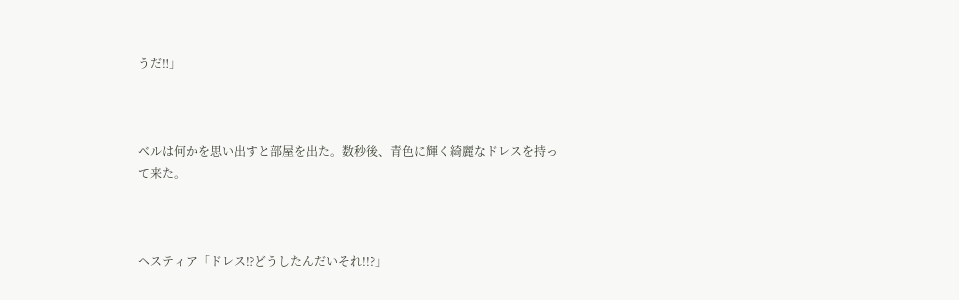うだ‼」



ベルは何かを思い出すと部屋を出た。数秒後、青色に輝く綺麗なドレスを持って来た。



ヘスティア「ドレス⁉どうしたんだいそれ!!?」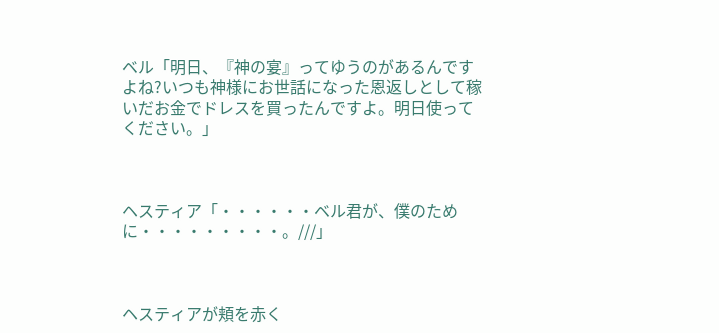ベル「明日、『神の宴』ってゆうのがあるんですよね?いつも神様にお世話になった恩返しとして稼いだお金でドレスを買ったんですよ。明日使ってください。」



ヘスティア「・・・・・・ベル君が、僕のために・・・・・・・・・。///」



ヘスティアが頬を赤く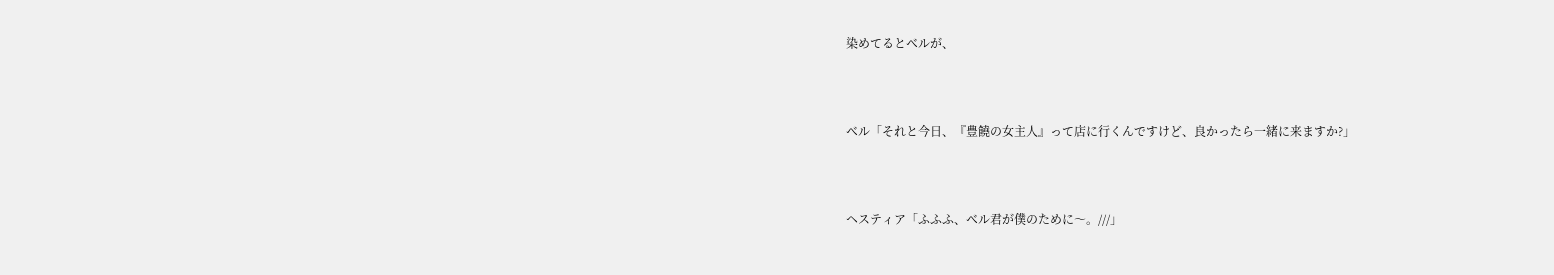染めてるとベルが、



ベル「それと今日、『豊饒の女主人』って店に行くんですけど、良かったら一緒に来ますか?」



ヘスティア「ふふふ、ベル君が僕のために〜。///」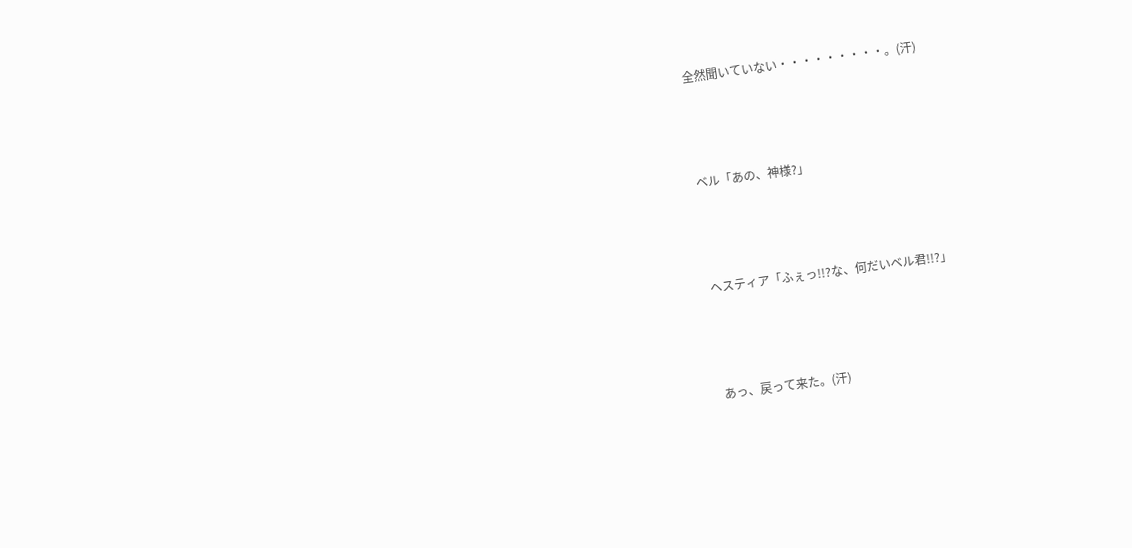全然聞いていない・・・・・・・・・。(汗)



ベル「あの、神様?」



ヘスティア「ふぇっ!!?な、何だいベル君!!?」



あっ、戻って来た。(汗)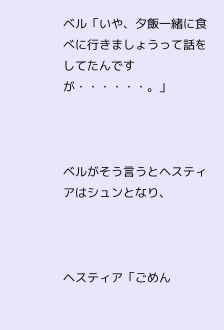ベル「いや、夕飯一緒に食べに行きましょうって話をしてたんですが・・・・・・。」



ベルがそう言うとヘスティアはシュンとなり、



ヘスティア「ごめん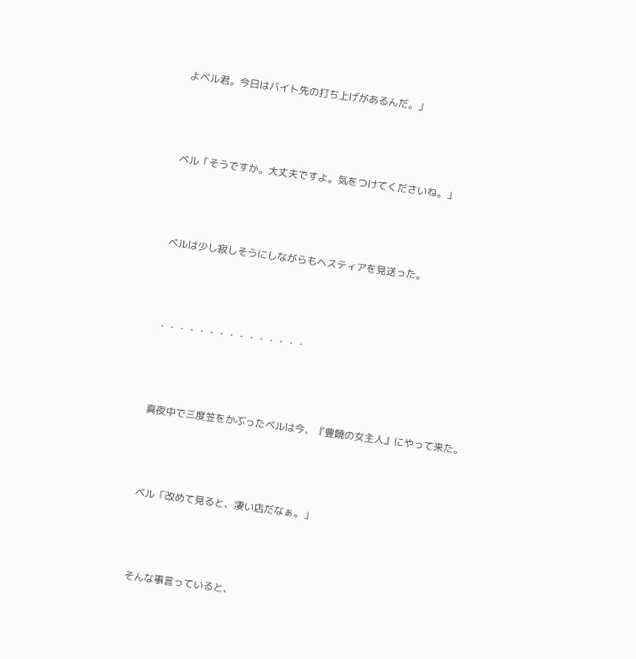よベル君。今日はバイト先の打ち上げがあるんだ。」



ベル「そうですか。大丈夫ですよ。気をつけてくださいね。」



ベルは少し寂しそうにしながらもヘスティアを見送った。



・・・・・・・・・・・・・・・



真夜中で三度笠をかぶったベルは今、『豊饒の女主人』にやって来た。



ベル「改めて見ると、凄い店だなぁ。」



そんな事言っていると、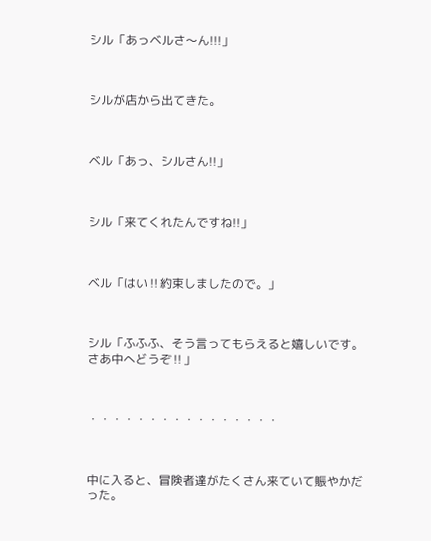シル「あっベルさ〜ん!!!」



シルが店から出てきた。



ベル「あっ、シルさん!!」



シル「来てくれたんですね!!」



ベル「はい‼約束しましたので。」



シル「ふふふ、そう言ってもらえると嬉しいです。さあ中へどうぞ‼」



・・・・・・・・・・・・・・・・



中に入ると、冒険者達がたくさん来ていて賑やかだった。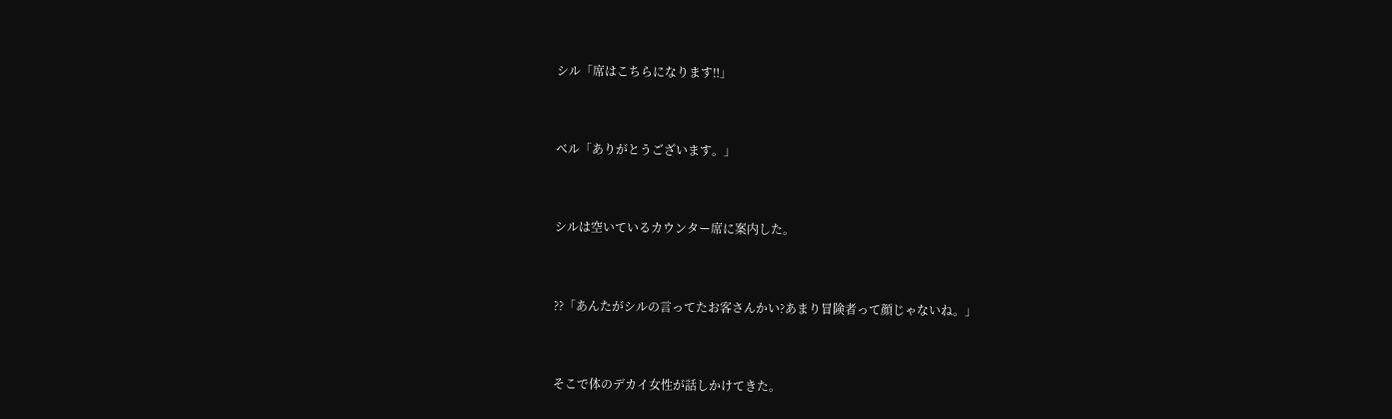シル「席はこちらになります‼」



ベル「ありがとうございます。」



シルは空いているカウンター席に案内した。



??「あんたがシルの言ってたお客さんかい?あまり冒険者って顔じゃないね。」



そこで体のデカイ女性が話しかけてきた。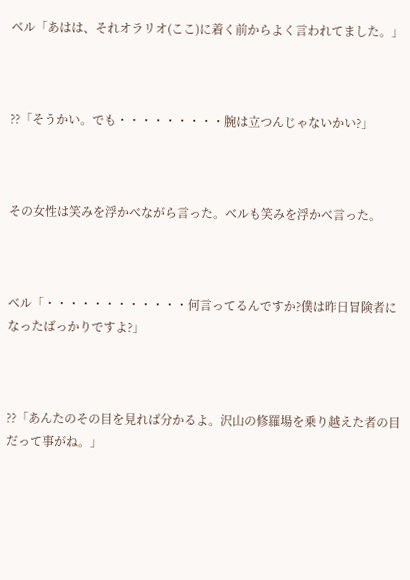ベル「あはは、それオラリオ(ここ)に着く前からよく言われてました。」



??「そうかい。でも・・・・・・・・・腕は立つんじゃないかい?」



その女性は笑みを浮かべながら言った。ベルも笑みを浮かべ言った。



ベル「・・・・・・・・・・・・何言ってるんですか?僕は昨日冒険者になったばっかりですよ?」



??「あんたのその目を見れば分かるよ。沢山の修羅場を乗り越えた者の目だって事がね。」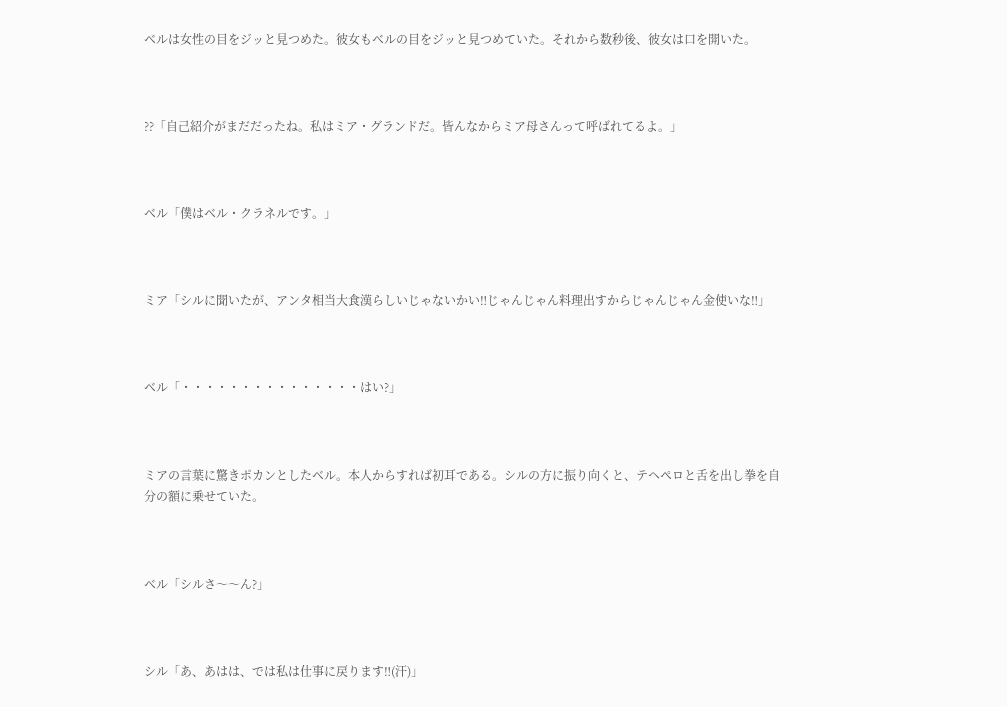ベルは女性の目をジッと見つめた。彼女もベルの目をジッと見つめていた。それから数秒後、彼女は口を開いた。



??「自己紹介がまだだったね。私はミア・グランドだ。皆んなからミア母さんって呼ばれてるよ。」



ベル「僕はベル・クラネルです。」



ミア「シルに聞いたが、アンタ相当大食漢らしいじゃないかい‼じゃんじゃん料理出すからじゃんじゃん金使いな‼」



ベル「・・・・・・・・・・・・・・・はい?」



ミアの言葉に驚きポカンとしたベル。本人からすれば初耳である。シルの方に振り向くと、テヘペロと舌を出し拳を自分の額に乗せていた。



ベル「シルさ〜〜ん?」



シル「あ、あはは、では私は仕事に戻ります‼(汗)」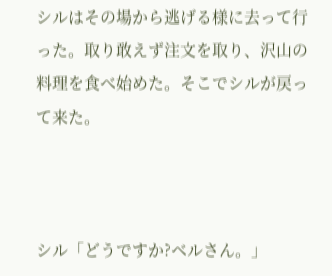シルはその場から逃げる様に去って行った。取り敢えず注文を取り、沢山の料理を食べ始めた。そこでシルが戻って来た。



シル「どうですか?ベルさん。」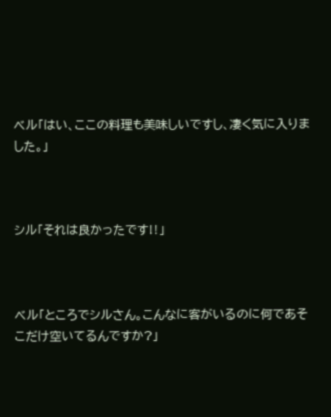ベル「はい、ここの料理も美味しいですし、凄く気に入りました。」



シル「それは良かったです‼」



ベル「ところでシルさん。こんなに客がいるのに何であそこだけ空いてるんですか?」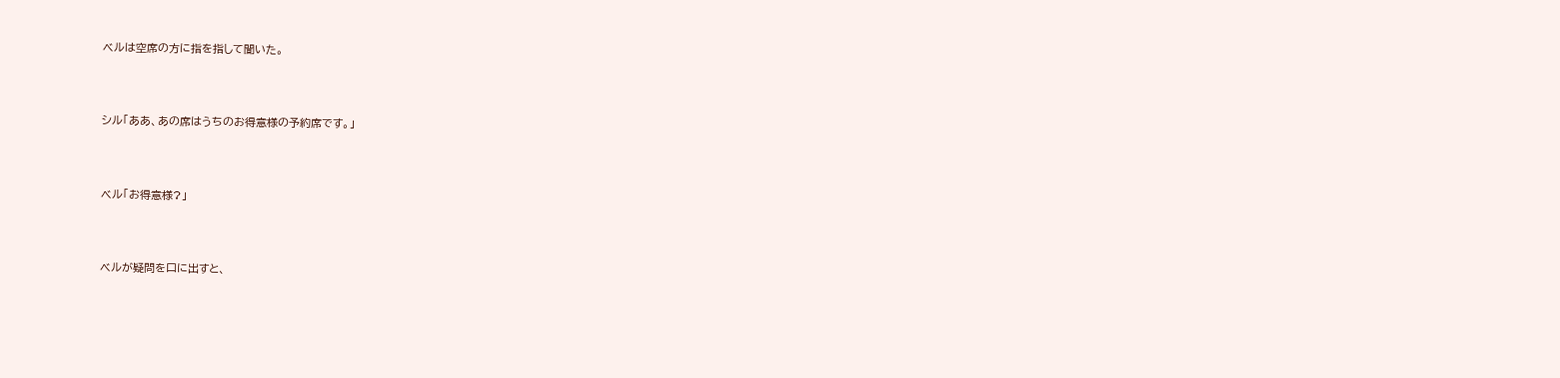ベルは空席の方に指を指して聞いた。



シル「ああ、あの席はうちのお得意様の予約席です。」



ベル「お得意様?」



ベルが疑問を口に出すと、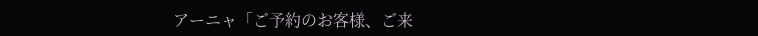アーニャ「ご予約のお客様、ご来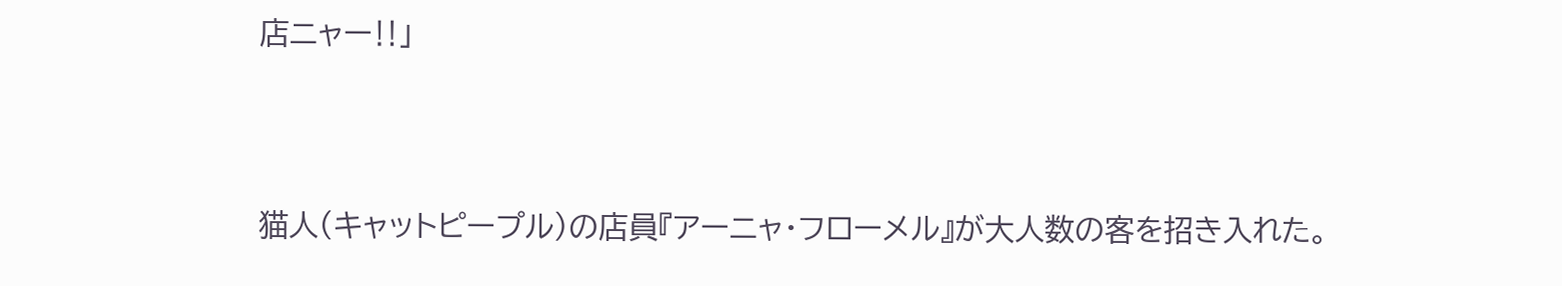店ニャー‼」



猫人(キャットピープル)の店員『アーニャ・フローメル』が大人数の客を招き入れた。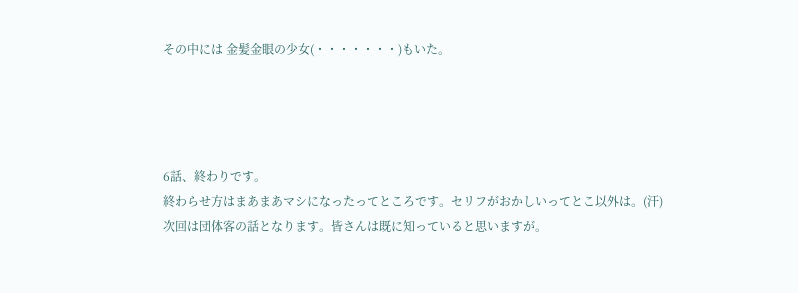その中には 金髪金眼の少女(・・・・・・・)もいた。




6話、終わりです。
終わらせ方はまあまあマシになったってところです。セリフがおかしいってとこ以外は。(汗)
次回は団体客の話となります。皆さんは既に知っていると思いますが。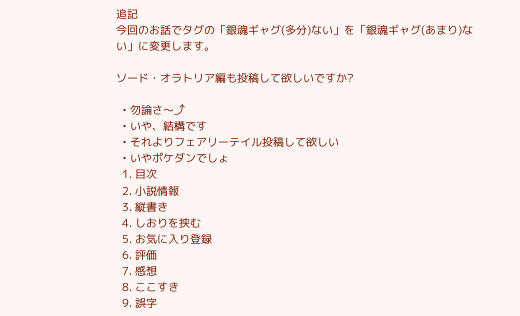追記
今回のお話でタグの「銀魂ギャグ(多分)ない」を「銀魂ギャグ(あまり)ない」に変更します。

ソード・オラトリア編も投稿して欲しいですか?

  • 勿論さ〜⤴
  • いや、結構です
  • それよりフェアリーテイル投稿して欲しい
  • いやポケダンでしょ
  1. 目次
  2. 小説情報
  3. 縦書き
  4. しおりを挟む
  5. お気に入り登録
  6. 評価
  7. 感想
  8. ここすき
  9. 誤字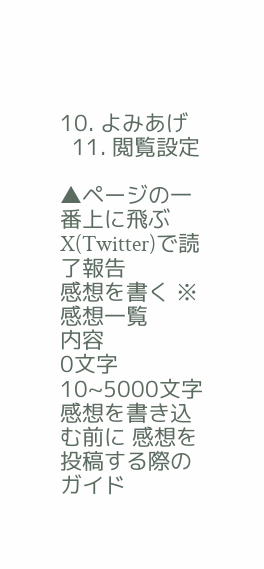10. よみあげ
  11. 閲覧設定

▲ページの一番上に飛ぶ
X(Twitter)で読了報告
感想を書く ※感想一覧
内容
0文字 10~5000文字
感想を書き込む前に 感想を投稿する際のガイド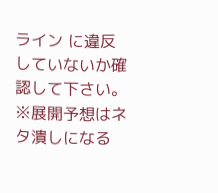ライン に違反していないか確認して下さい。
※展開予想はネタ潰しになる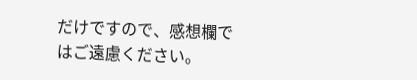だけですので、感想欄ではご遠慮ください。